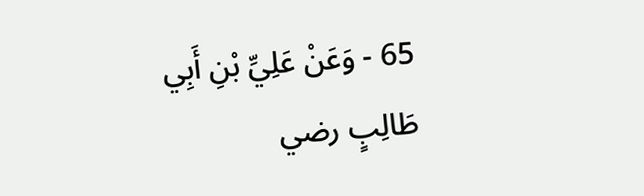65 - وَعَنْ عَلِيِّ بْنِ أَبِي طَالِبٍ رضي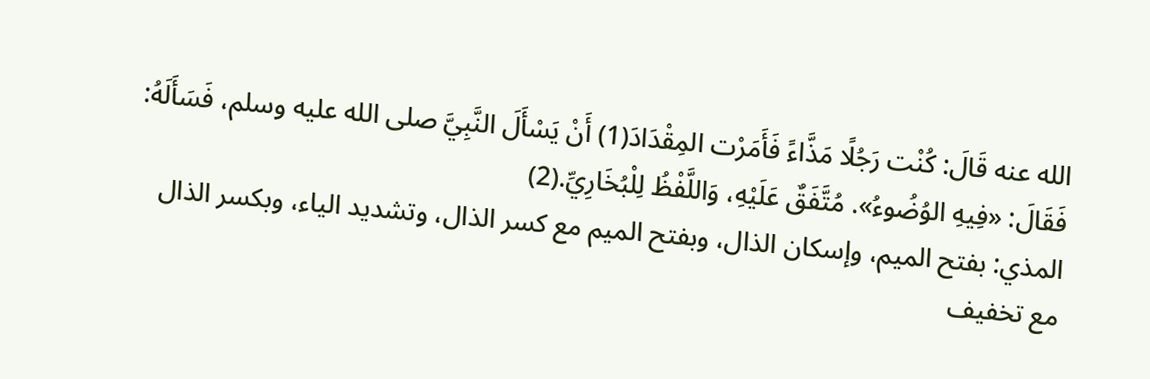الله عنه قَالَ: كُنْت رَجُلًا مَذَّاءً فَأَمَرْت المِقْدَادَ(1) أَنْ يَسْأَلَ النَّبِيَّ صلى الله عليه وسلم، فَسَأَلَهُ: فَقَالَ: «فِيهِ الوُضُوءُ». مُتَّفَقٌ عَلَيْهِ، وَاللَّفْظُ لِلْبُخَارِيِّ.(2)
المذي: بفتح الميم، وإسكان الذال، وبفتح الميم مع كسر الذال، وتشديد الياء، وبكسر الذال مع تخفيف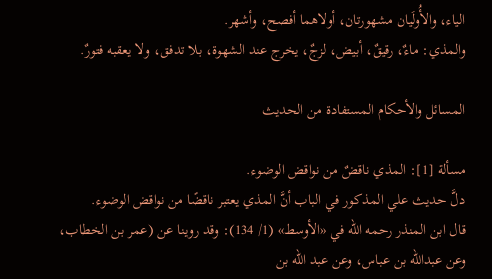الياء، والأُولَيان مشهورتان، أولاهما أفصح، وأشهر.
والمذي: ماءٌ، رقيقٌ، أبيض، لزجٌ، يخرج عند الشهوة، بلا تدفق، ولا يعقبه فتورٌ.

المسائل والأحكام المستفادة من الحديث

مسألة [1]: المذي ناقضٌ من نواقض الوضوء.
دلَّ حديث علي المذكور في الباب أنَّ المذي يعتبر ناقضًا من نواقض الوضوء.
قال ابن المنذر رحمه الله في «الأوسط» (1/ 134): وقد روينا عن (عمر بن الخطاب، وعن عبدالله بن عباس، وعن عبد الله بن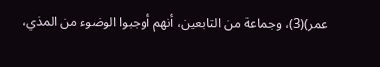عمر)(3)، وجماعة من التابعين، أنهم أوجبوا الوضوء من المذي،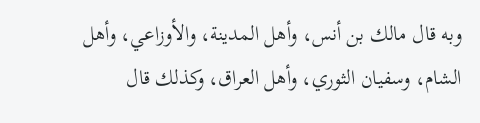وبه قال مالك بن أنس، وأهل المدينة، والأوزاعي، وأهل الشام، وسفيان الثوري، وأهل العراق، وكذلك قال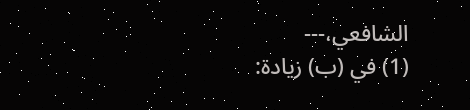الشافعي،---
(1) في (ب) زيادة: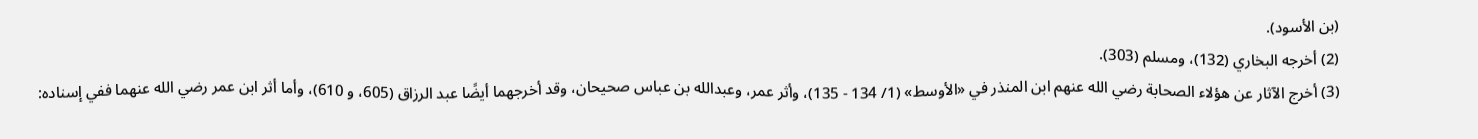(بن الأسود).
(2) أخرجه البخاري (132)، ومسلم (303).
(3) أخرج الآثار عن هؤلاء الصحابة رضي الله عنهم ابن المنذر في «الأوسط» (1/ 134 - 135)، وأثر عمر، وعبدالله بن عباس صحيحان، وقد أخرجهما أيضًا عبد الرزاق (605، و 610)، وأما أثر ابن عمر رضي الله عنهما ففي إسناده: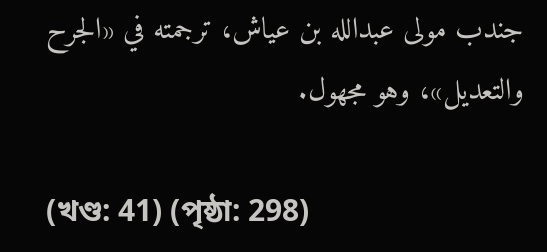جندب مولى عبدالله بن عياش، ترجمته في «الجرح والتعديل»، وهو مجهول.

(খণ্ড: 41) (পৃষ্ঠা: 298)